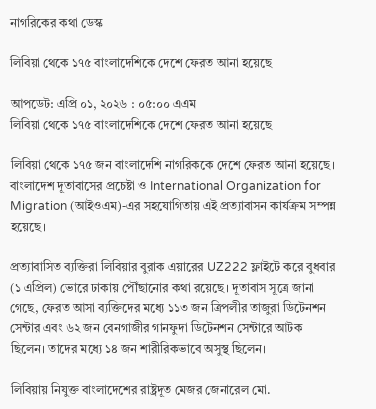নাগরিকের কথা ডেস্ক

লিবিয়া থেকে ১৭৫ বাংলাদেশিকে দেশে ফেরত আনা হয়েছে

আপডেট: এপ্রি ০১, ২০২৬ : ০৫:০০ এএম
লিবিয়া থেকে ১৭৫ বাংলাদেশিকে দেশে ফেরত আনা হয়েছে

লিবিয়া থেকে ১৭৫ জন বাংলাদেশি নাগরিককে দেশে ফেরত আনা হয়েছে। বাংলাদেশ দূতাবাসের প্রচেষ্টা ও International Organization for Migration (আইওএম)-এর সহযোগিতায় এই প্রত্যাবাসন কার্যক্রম সম্পন্ন হয়েছে।

প্রত্যাবাসিত ব্যক্তিরা লিবিয়ার বুরাক এয়ারের UZ222 ফ্লাইটে করে বুধবার (১ এপ্রিল) ভোরে ঢাকায় পৌঁছানোর কথা রয়েছে। দূতাবাস সূত্রে জানা গেছে, ফেরত আসা ব্যক্তিদের মধ্যে ১১৩ জন ত্রিপলীর তাজুরা ডিটেনশন সেন্টার এবং ৬২ জন বেনগাজীর গানফুদা ডিটেনশন সেন্টারে আটক ছিলেন। তাদের মধ্যে ১৪ জন শারীরিকভাবে অসুস্থ ছিলেন।

লিবিয়ায় নিযুক্ত বাংলাদেশের রাষ্ট্রদূত মেজর জেনারেল মো.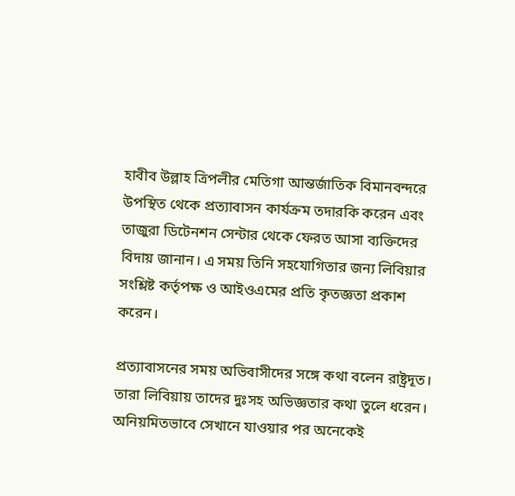হাবীব উল্লাহ ত্রিপলীর মেতিগা আন্তর্জাতিক বিমানবন্দরে উপস্থিত থেকে প্রত্যাবাসন কার্যক্রম তদারকি করেন এবং তাজুরা ডিটেনশন সেন্টার থেকে ফেরত আসা ব্যক্তিদের বিদায় জানান। এ সময় তিনি সহযোগিতার জন্য লিবিয়ার সংশ্লিষ্ট কর্তৃপক্ষ ও আইওএমের প্রতি কৃতজ্ঞতা প্রকাশ করেন।

প্রত্যাবাসনের সময় অভিবাসীদের সঙ্গে কথা বলেন রাষ্ট্রদূত। তারা লিবিয়ায় তাদের দুঃসহ অভিজ্ঞতার কথা তুলে ধরেন। অনিয়মিতভাবে সেখানে যাওয়ার পর অনেকেই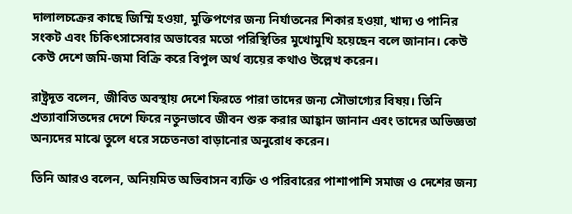দালালচক্রের কাছে জিম্মি হওয়া, মুক্তিপণের জন্য নির্যাতনের শিকার হওয়া, খাদ্য ও পানির সংকট এবং চিকিৎসাসেবার অভাবের মতো পরিস্থিতির মুখোমুখি হয়েছেন বলে জানান। কেউ কেউ দেশে জমি-জমা বিক্রি করে বিপুল অর্থ ব্যয়ের কথাও উল্লেখ করেন।

রাষ্ট্রদূত বলেন, জীবিত অবস্থায় দেশে ফিরতে পারা তাদের জন্য সৌভাগ্যের বিষয়। তিনি প্রত্যাবাসিতদের দেশে ফিরে নতুনভাবে জীবন শুরু করার আহ্বান জানান এবং তাদের অভিজ্ঞতা অন্যদের মাঝে তুলে ধরে সচেতনতা বাড়ানোর অনুরোধ করেন।

তিনি আরও বলেন, অনিয়মিত অভিবাসন ব্যক্তি ও পরিবারের পাশাপাশি সমাজ ও দেশের জন্য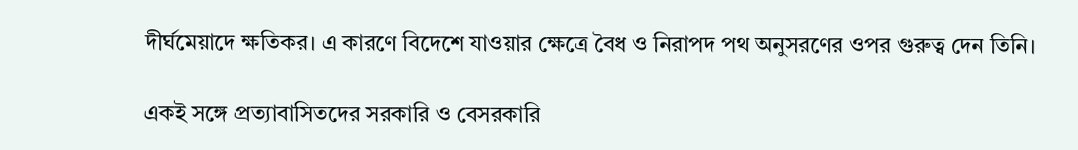দীর্ঘমেয়াদে ক্ষতিকর। এ কারণে বিদেশে যাওয়ার ক্ষেত্রে বৈধ ও নিরাপদ পথ অনুসরণের ওপর গুরুত্ব দেন তিনি।

একই সঙ্গে প্রত্যাবাসিতদের সরকারি ও বেসরকারি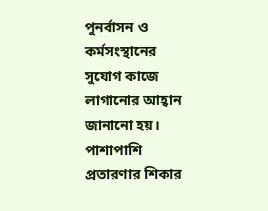পুনর্বাসন ও কর্মসংস্থানের সুযোগ কাজে লাগানোর আহ্বান জানানো হয়। পাশাপাশি প্রতারণার শিকার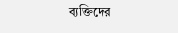ব্যক্তিদের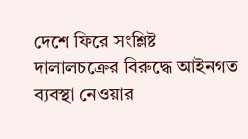দেশে ফিরে সংশ্লিষ্ট দালালচক্রের বিরুদ্ধে আইনগত ব্যবস্থা নেওয়ার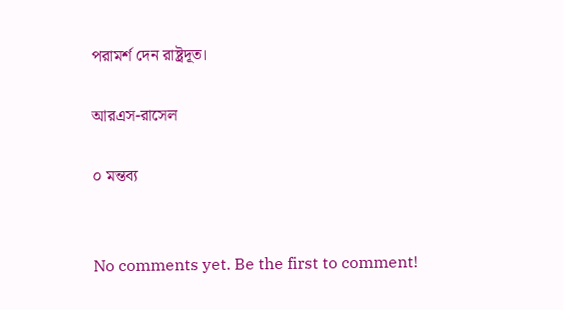পরামর্শ দেন রাষ্ট্রদূত।

আরএস-রাসেল

০ মন্তব্য


No comments yet. Be the first to comment!